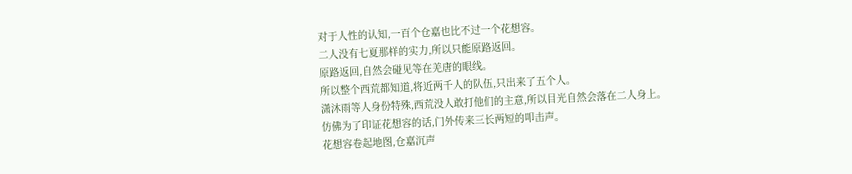对于人性的认知,一百个仓嘉也比不过一个花想容。
二人没有七夏那样的实力,所以只能原路返回。
原路返回,自然会碰见等在羌唐的眼线。
所以整个西荒都知道,将近两千人的队伍,只出来了五个人。
潇沐雨等人身份特殊,西荒没人敢打他们的主意,所以目光自然会落在二人身上。
仿佛为了印证花想容的话,门外传来三长两短的叩击声。
花想容卷起地图,仓嘉沉声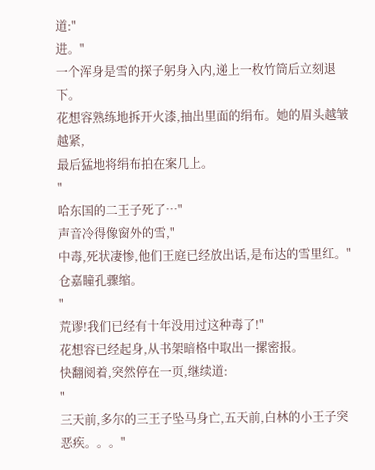道:"
进。"
一个浑身是雪的探子躬身入内,递上一枚竹筒后立刻退下。
花想容熟练地拆开火漆,抽出里面的绢布。她的眉头越皱越紧,
最后猛地将绢布拍在案几上。
"
哈东国的二王子死了…"
声音冷得像窗外的雪,"
中毒,死状凄惨,他们王庭已经放出话,是布达的雪里红。"
仓嘉瞳孔骤缩。
"
荒谬!我们已经有十年没用过这种毒了!"
花想容已经起身,从书架暗格中取出一摞密报。
快翻阅着,突然停在一页,继续道:
"
三天前,多尔的三王子坠马身亡,五天前,白林的小王子突恶疾。。。"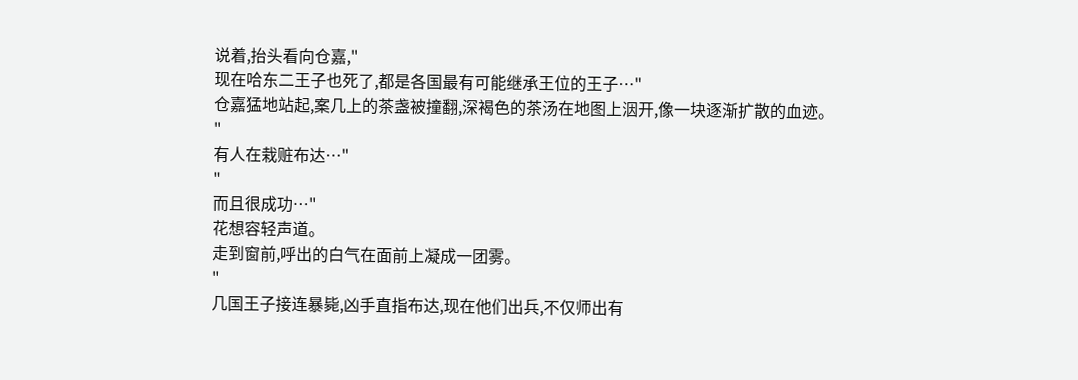说着,抬头看向仓嘉,"
现在哈东二王子也死了,都是各国最有可能继承王位的王子…"
仓嘉猛地站起,案几上的茶盏被撞翻,深褐色的茶汤在地图上洇开,像一块逐渐扩散的血迹。
"
有人在栽赃布达…"
"
而且很成功…"
花想容轻声道。
走到窗前,呼出的白气在面前上凝成一团雾。
"
几国王子接连暴毙,凶手直指布达,现在他们出兵,不仅师出有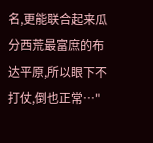名,更能联合起来瓜分西荒最富庶的布达平原,所以眼下不打仗,倒也正常…"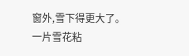窗外,雪下得更大了。
一片雪花粘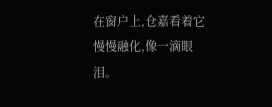在窗户上,仓嘉看着它慢慢融化,像一滴眼泪。